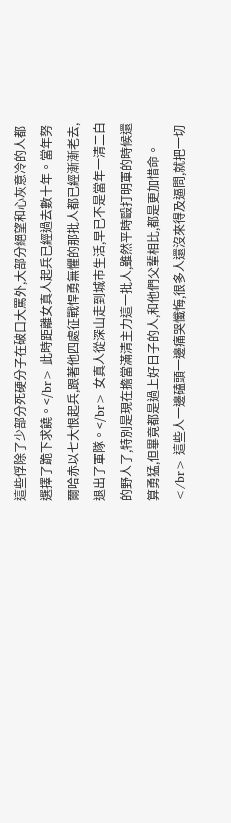這些俘除了少部分死硬分子在破口大罵外,大部分絕望和心灰意冷的人都選擇了跪下求饒。</br> 此時距離女真人起兵已經過去數十年。當年努爾哈赤以七大恨起兵,跟著他四處征戰悍勇無懼的那批人都已經漸漸老去,退出了軍隊。</br> 女真人從深山走到城市生活,早已不是當年一清二白的野人了,特別是現在擔當滿清主力這一批人,雖然平時毆打明軍的時候還算勇猛,但畢竟都是過上好日子的人,和他們父輩相比,都是更加惜命。</br> 這些人一邊磕頭一邊痛哭懺悔,很多人還沒來得及逼問,就把一切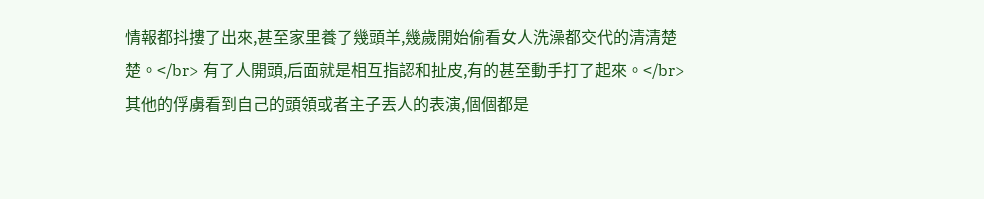情報都抖摟了出來,甚至家里養了幾頭羊,幾歲開始偷看女人洗澡都交代的清清楚楚。</br> 有了人開頭,后面就是相互指認和扯皮,有的甚至動手打了起來。</br> 其他的俘虜看到自己的頭領或者主子丟人的表演,個個都是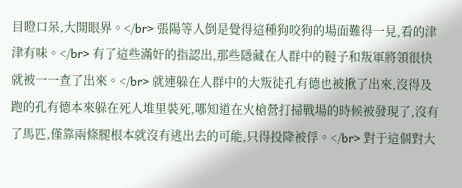目瞪口呆,大開眼界。</br> 張陽等人倒是覺得這種狗咬狗的場面難得一見,看的津津有味。</br> 有了這些滿奸的指認出,那些隱藏在人群中的韃子和叛軍將領很快就被一一查了出來。</br> 就連躲在人群中的大叛徒孔有德也被揪了出來,沒得及跑的孔有德本來躲在死人堆里裝死,哪知道在火槍營打掃戰場的時候被發現了,沒有了馬匹,僅靠兩條腿根本就沒有逃出去的可能,只得投降被俘。</br> 對于這個對大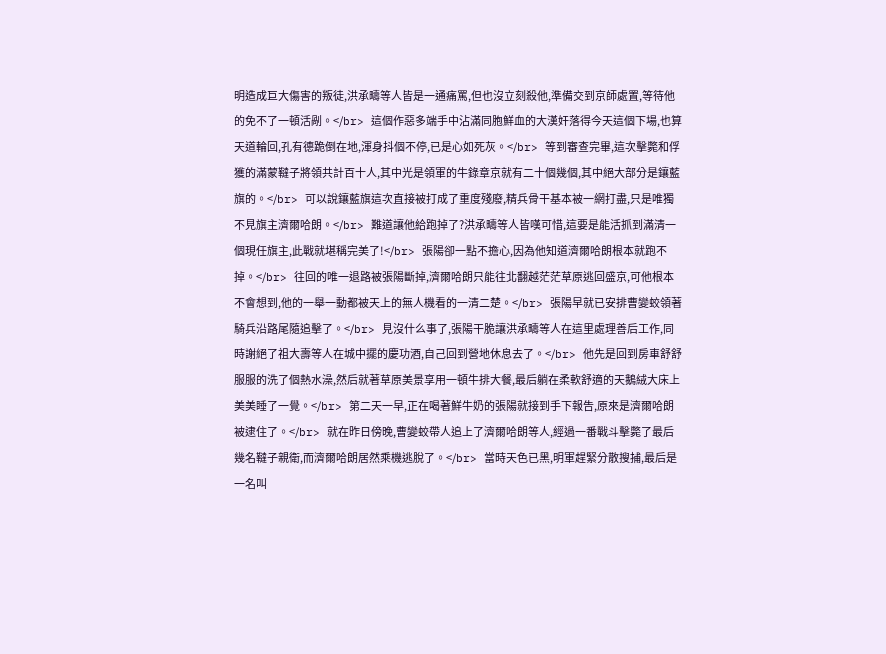明造成巨大傷害的叛徒,洪承疇等人皆是一通痛罵,但也沒立刻殺他,準備交到京師處置,等待他的免不了一頓活剮。</br> 這個作惡多端手中沾滿同胞鮮血的大漢奸落得今天這個下場,也算天道輪回,孔有德跪倒在地,渾身抖個不停,已是心如死灰。</br> 等到審查完畢,這次擊斃和俘獲的滿蒙韃子將領共計百十人,其中光是領軍的牛錄章京就有二十個幾個,其中絕大部分是鑲藍旗的。</br> 可以說鑲藍旗這次直接被打成了重度殘廢,精兵骨干基本被一網打盡,只是唯獨不見旗主濟爾哈朗。</br> 難道讓他給跑掉了?洪承疇等人皆嘆可惜,這要是能活抓到滿清一個現任旗主,此戰就堪稱完美了!</br> 張陽卻一點不擔心,因為他知道濟爾哈朗根本就跑不掉。</br> 往回的唯一退路被張陽斷掉,濟爾哈朗只能往北翻越茫茫草原逃回盛京,可他根本不會想到,他的一舉一動都被天上的無人機看的一清二楚。</br> 張陽早就已安排曹變蛟領著騎兵沿路尾隨追擊了。</br> 見沒什么事了,張陽干脆讓洪承疇等人在這里處理善后工作,同時謝絕了祖大壽等人在城中擺的慶功酒,自己回到營地休息去了。</br> 他先是回到房車舒舒服服的洗了個熱水澡,然后就著草原美景享用一頓牛排大餐,最后躺在柔軟舒適的天鵝絨大床上美美睡了一覺。</br> 第二天一早,正在喝著鮮牛奶的張陽就接到手下報告,原來是濟爾哈朗被逮住了。</br> 就在昨日傍晚,曹變蛟帶人追上了濟爾哈朗等人,經過一番戰斗擊斃了最后幾名韃子親衛,而濟爾哈朗居然乘機逃脫了。</br> 當時天色已黑,明軍趕緊分散搜捕,最后是一名叫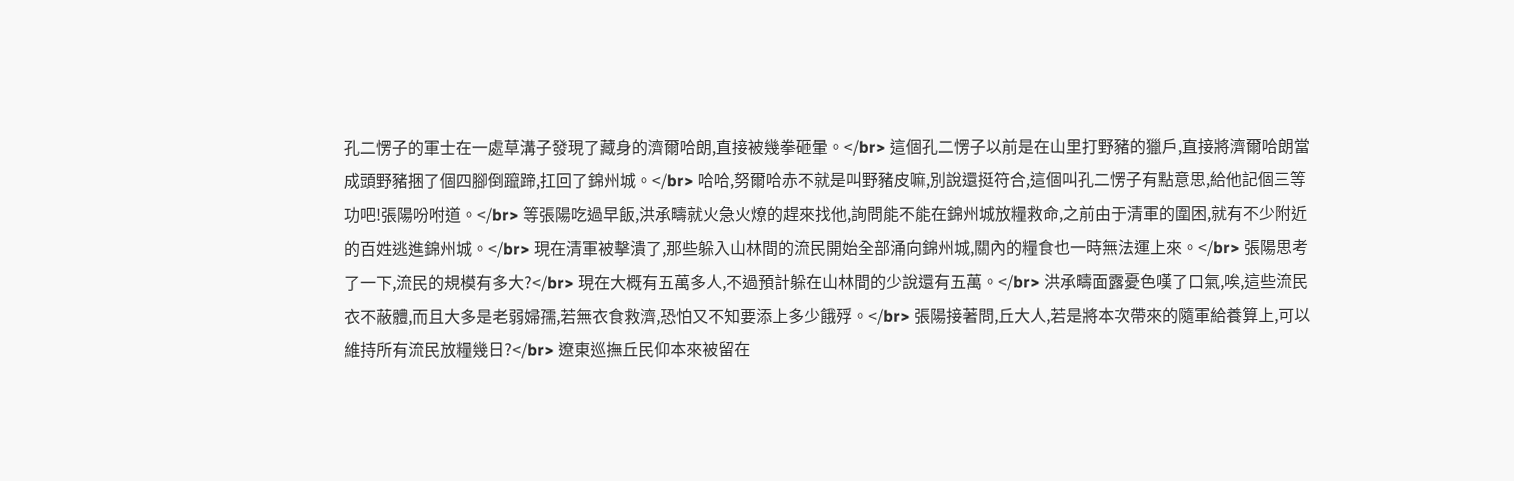孔二愣子的軍士在一處草溝子發現了藏身的濟爾哈朗,直接被幾拳砸暈。</br> 這個孔二愣子以前是在山里打野豬的獵戶,直接將濟爾哈朗當成頭野豬捆了個四腳倒躥蹄,扛回了錦州城。</br> 哈哈,努爾哈赤不就是叫野豬皮嘛,別說還挺符合,這個叫孔二愣子有點意思,給他記個三等功吧!張陽吩咐道。</br> 等張陽吃過早飯,洪承疇就火急火燎的趕來找他,詢問能不能在錦州城放糧救命,之前由于清軍的圍困,就有不少附近的百姓逃進錦州城。</br> 現在清軍被擊潰了,那些躲入山林間的流民開始全部涌向錦州城,關內的糧食也一時無法運上來。</br> 張陽思考了一下,流民的規模有多大?</br> 現在大概有五萬多人,不過預計躲在山林間的少說還有五萬。</br> 洪承疇面露憂色嘆了口氣,唉,這些流民衣不蔽體,而且大多是老弱婦孺,若無衣食救濟,恐怕又不知要添上多少餓殍。</br> 張陽接著問,丘大人,若是將本次帶來的隨軍給養算上,可以維持所有流民放糧幾日?</br> 遼東巡撫丘民仰本來被留在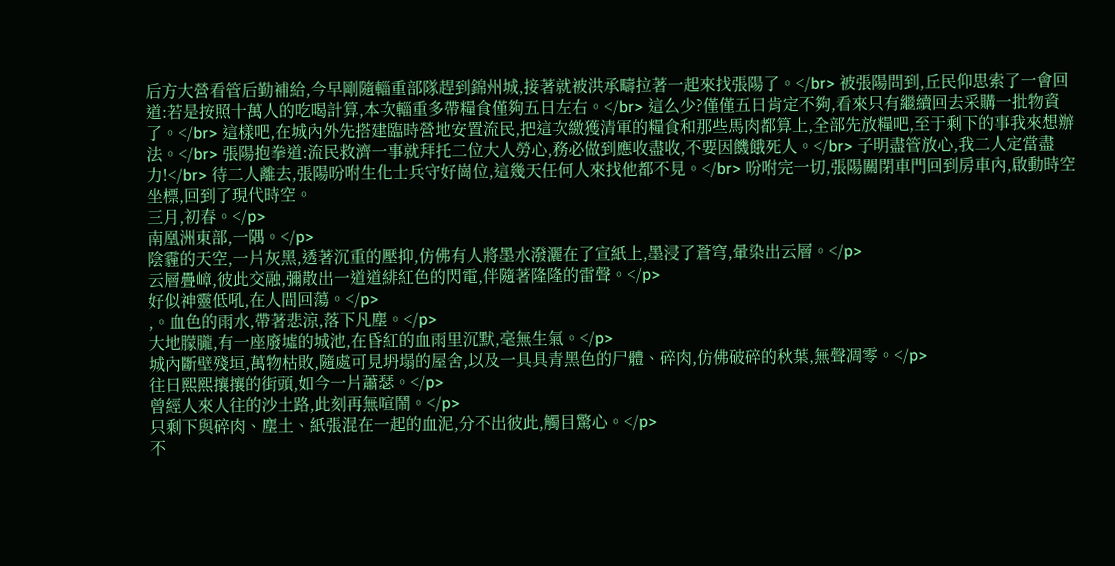后方大營看管后勤補給,今早剛隨輜重部隊趕到錦州城,接著就被洪承疇拉著一起來找張陽了。</br> 被張陽問到,丘民仰思索了一會回道:若是按照十萬人的吃喝計算,本次輜重多帶糧食僅夠五日左右。</br> 這么少?僅僅五日肯定不夠,看來只有繼續回去采購一批物資了。</br> 這樣吧,在城內外先搭建臨時營地安置流民,把這次繳獲清軍的糧食和那些馬肉都算上,全部先放糧吧,至于剩下的事我來想辦法。</br> 張陽抱拳道:流民救濟一事就拜托二位大人勞心,務必做到應收盡收,不要因饑餓死人。</br> 子明盡管放心,我二人定當盡力!</br> 待二人離去,張陽吩咐生化士兵守好崗位,這幾天任何人來找他都不見。</br> 吩咐完一切,張陽關閉車門回到房車內,啟動時空坐標,回到了現代時空。
三月,初春。</p>
南凰洲東部,一隅。</p>
陰霾的天空,一片灰黑,透著沉重的壓抑,仿佛有人將墨水潑灑在了宣紙上,墨浸了蒼穹,暈染出云層。</p>
云層疊嶂,彼此交融,彌散出一道道緋紅色的閃電,伴隨著隆隆的雷聲。</p>
好似神靈低吼,在人間回蕩。</p>
,。血色的雨水,帶著悲涼,落下凡塵。</p>
大地朦朧,有一座廢墟的城池,在昏紅的血雨里沉默,毫無生氣。</p>
城內斷壁殘垣,萬物枯敗,隨處可見坍塌的屋舍,以及一具具青黑色的尸體、碎肉,仿佛破碎的秋葉,無聲凋零。</p>
往日熙熙攘攘的街頭,如今一片蕭瑟。</p>
曾經人來人往的沙土路,此刻再無喧鬧。</p>
只剩下與碎肉、塵土、紙張混在一起的血泥,分不出彼此,觸目驚心。</p>
不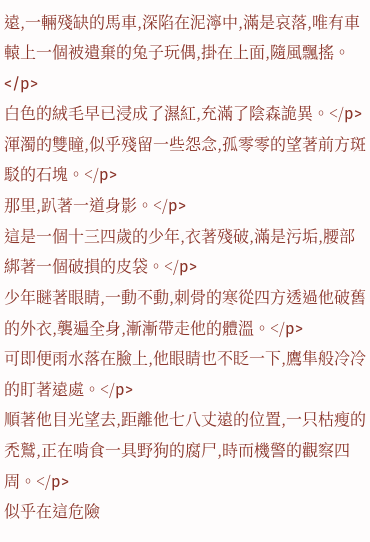遠,一輛殘缺的馬車,深陷在泥濘中,滿是哀落,唯有車轅上一個被遺棄的兔子玩偶,掛在上面,隨風飄搖。</p>
白色的絨毛早已浸成了濕紅,充滿了陰森詭異。</p>
渾濁的雙瞳,似乎殘留一些怨念,孤零零的望著前方斑駁的石塊。</p>
那里,趴著一道身影。</p>
這是一個十三四歲的少年,衣著殘破,滿是污垢,腰部綁著一個破損的皮袋。</p>
少年瞇著眼睛,一動不動,刺骨的寒從四方透過他破舊的外衣,襲遍全身,漸漸帶走他的體溫。</p>
可即便雨水落在臉上,他眼睛也不眨一下,鷹隼般冷冷的盯著遠處。</p>
順著他目光望去,距離他七八丈遠的位置,一只枯瘦的禿鷲,正在啃食一具野狗的腐尸,時而機警的觀察四周。</p>
似乎在這危險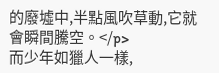的廢墟中,半點風吹草動,它就會瞬間騰空。</p>
而少年如獵人一樣,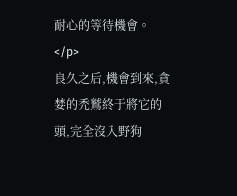耐心的等待機會。</p>
良久之后,機會到來,貪婪的禿鷲終于將它的頭,完全沒入野狗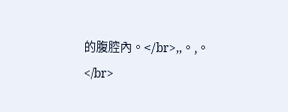的腹腔內。</br>,,。,。</br>